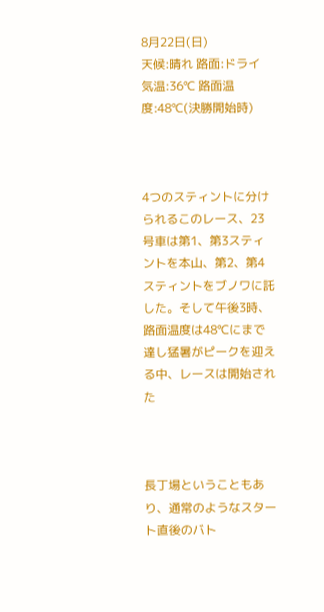8月22日(日)
天候:晴れ 路面:ドライ
気温:36℃ 路面温度:48℃(決勝開始時)



4つのスティントに分けられるこのレース、23号車は第1、第3スティントを本山、第2、第4スティントをブノワに託した。そして午後3時、路面温度は48℃にまで達し猛暑がピークを迎える中、レースは開始された



長丁場ということもあり、通常のようなスタート直後のバト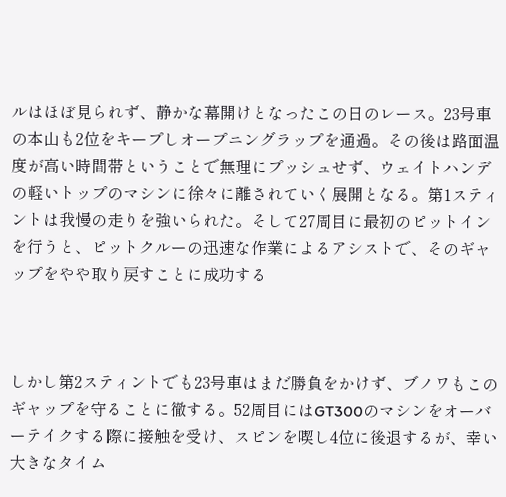ルはほぼ見られず、静かな幕開けとなったこの日のレース。23号車の本山も2位をキープしオープニングラップを通過。その後は路面温度が高い時間帯ということで無理にプッシュせず、ウェイトハンデの軽いトップのマシンに徐々に離されていく展開となる。第1スティントは我慢の走りを強いられた。そして27周目に最初のピットインを行うと、ピットクルーの迅速な作業によるアシストで、そのギャップをやや取り戻すことに成功する



しかし第2スティントでも23号車はまだ勝負をかけず、ブノワもこのギャップを守ることに徹する。52周目にはGT300のマシンをオーバーテイクする際に接触を受け、スピンを喫し4位に後退するが、幸い大きなタイム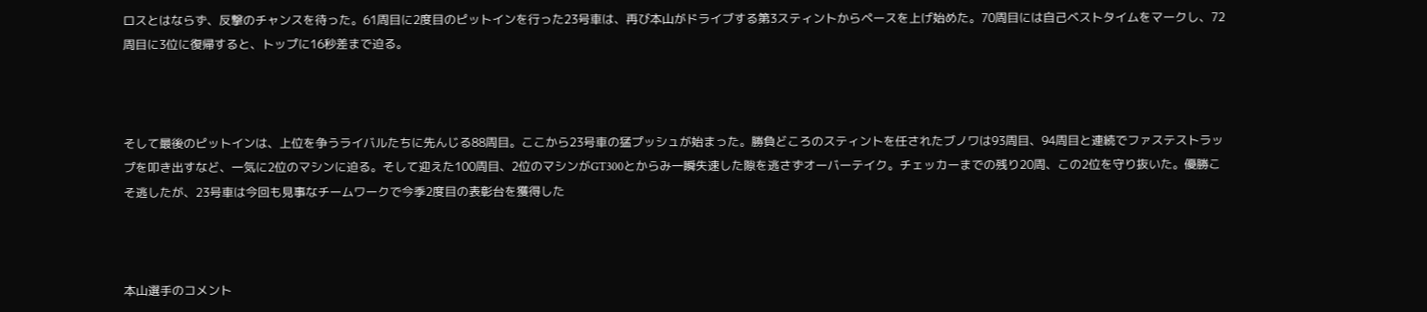ロスとはならず、反撃のチャンスを待った。61周目に2度目のピットインを行った23号車は、再び本山がドライブする第3スティントからペースを上げ始めた。70周目には自己ベストタイムをマークし、72周目に3位に復帰すると、トップに16秒差まで迫る。



そして最後のピットインは、上位を争うライバルたちに先んじる88周目。ここから23号車の猛プッシュが始まった。勝負どころのスティントを任されたブノワは93周目、94周目と連続でファステストラップを叩き出すなど、一気に2位のマシンに迫る。そして迎えた100周目、2位のマシンがGT300とからみ一瞬失速した隙を逃さずオーバーテイク。チェッカーまでの残り20周、この2位を守り抜いた。優勝こそ逃したが、23号車は今回も見事なチームワークで今季2度目の表彰台を獲得した



本山選手のコメント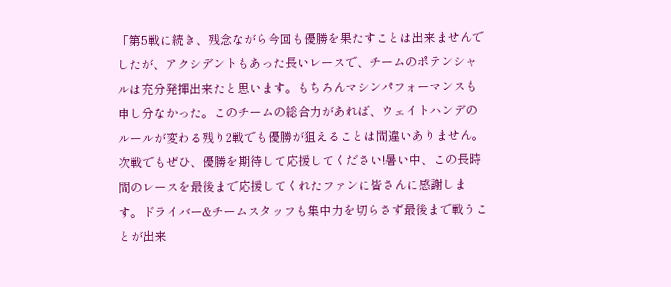「第5戦に続き、残念ながら今回も優勝を果たすことは出来ませんでしたが、アクシデントもあった長いレースで、チームのポテンシャルは充分発揮出来たと思います。もちろんマシンパフォーマンスも申し分なかった。このチームの総合力があれば、ウェイトハンデのルールが変わる残り2戦でも優勝が狙えることは間違いありません。次戦でもぜひ、優勝を期待して応援してください!暑い中、この長時間のレースを最後まで応援してくれたファンに皆さんに感謝します。ドライバー&チームスタッフも集中力を切らさず最後まで戦うことが出来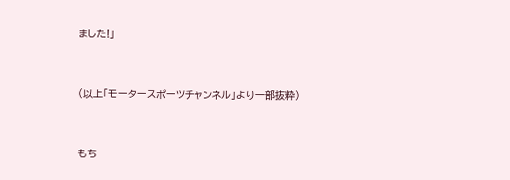ました!」



(以上「モータースポーツチャンネル」より一部抜粋)



もち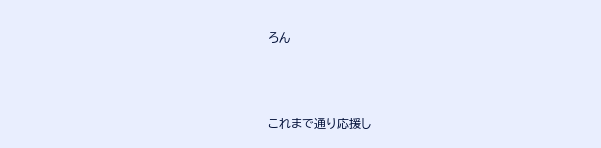ろん



これまで通り応援し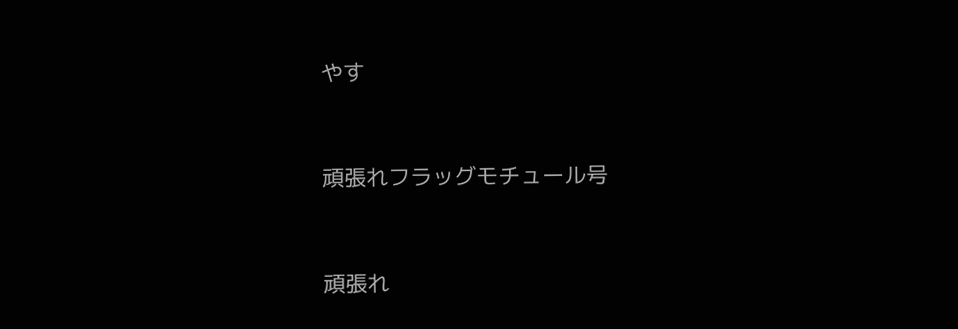やす



頑張れフラッグモチュール号



頑張れ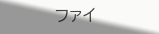ファイ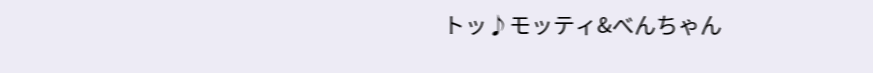トッ♪モッティ&べんちゃん